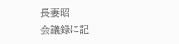長妻昭
会議録に記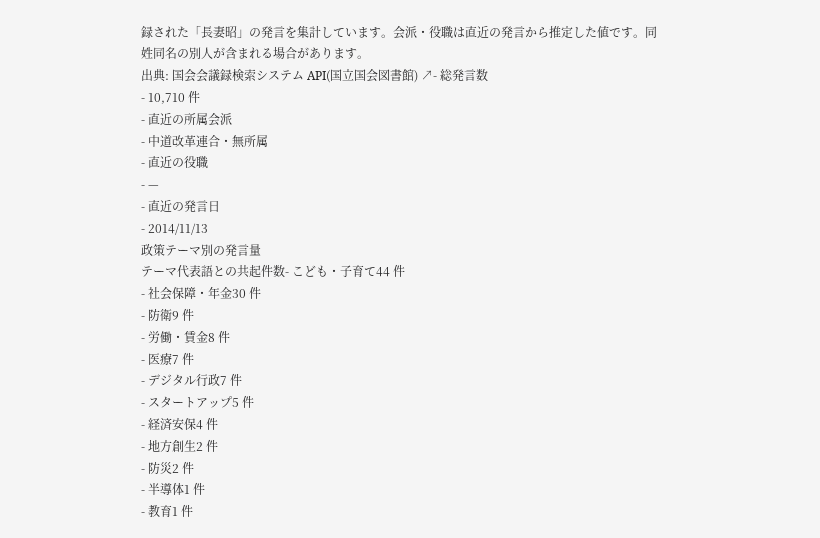録された「長妻昭」の発言を集計しています。会派・役職は直近の発言から推定した値です。同姓同名の別人が含まれる場合があります。
出典: 国会会議録検索システム API(国立国会図書館) ↗- 総発言数
- 10,710 件
- 直近の所属会派
- 中道改革連合・無所属
- 直近の役職
- —
- 直近の発言日
- 2014/11/13
政策テーマ別の発言量
テーマ代表語との共起件数- こども・子育て44 件
- 社会保障・年金30 件
- 防衛9 件
- 労働・賃金8 件
- 医療7 件
- デジタル行政7 件
- スタートアップ5 件
- 経済安保4 件
- 地方創生2 件
- 防災2 件
- 半導体1 件
- 教育1 件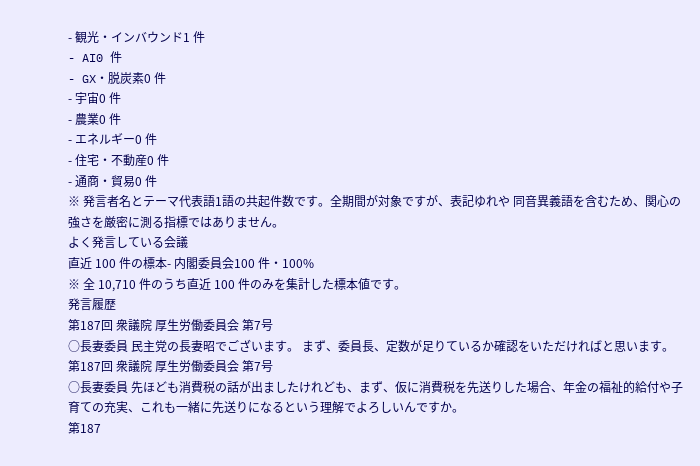- 観光・インバウンド1 件
- AI0 件
- GX・脱炭素0 件
- 宇宙0 件
- 農業0 件
- エネルギー0 件
- 住宅・不動産0 件
- 通商・貿易0 件
※ 発言者名とテーマ代表語1語の共起件数です。全期間が対象ですが、表記ゆれや 同音異義語を含むため、関心の強さを厳密に測る指標ではありません。
よく発言している会議
直近 100 件の標本- 内閣委員会100 件・100%
※ 全 10,710 件のうち直近 100 件のみを集計した標本値です。
発言履歴
第187回 衆議院 厚生労働委員会 第7号
○長妻委員 民主党の長妻昭でございます。 まず、委員長、定数が足りているか確認をいただければと思います。
第187回 衆議院 厚生労働委員会 第7号
○長妻委員 先ほども消費税の話が出ましたけれども、まず、仮に消費税を先送りした場合、年金の福祉的給付や子育ての充実、これも一緒に先送りになるという理解でよろしいんですか。
第187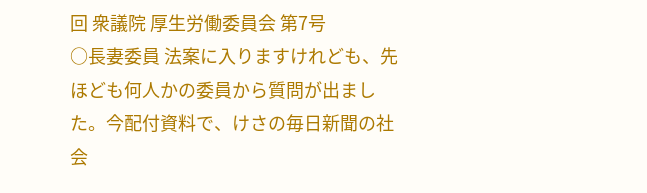回 衆議院 厚生労働委員会 第7号
○長妻委員 法案に入りますけれども、先ほども何人かの委員から質問が出ました。今配付資料で、けさの毎日新聞の社会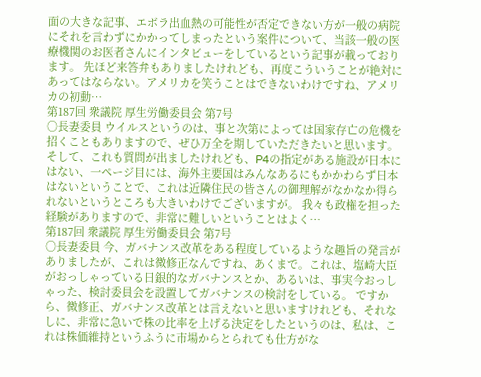面の大きな記事、エボラ出血熱の可能性が否定できない方が一般の病院にそれを言わずにかかってしまったという案件について、当該一般の医療機関のお医者さんにインタビューをしているという記事が載っております。 先ほど来答弁もありましたけれども、再度こういうことが絶対にあってはならない。アメリカを笑うことはできないわけですね、アメリカの初動…
第187回 衆議院 厚生労働委員会 第7号
○長妻委員 ウイルスというのは、事と次第によっては国家存亡の危機を招くこともありますので、ぜひ万全を期していただきたいと思います。 そして、これも質問が出ましたけれども、P4の指定がある施設が日本にはない、一ページ目には、海外主要国はみんなあるにもかかわらず日本はないということで、これは近隣住民の皆さんの御理解がなかなか得られないというところも大きいわけでございますが。 我々も政権を担った経験がありますので、非常に難しいということはよく…
第187回 衆議院 厚生労働委員会 第7号
○長妻委員 今、ガバナンス改革をある程度しているような趣旨の発言がありましたが、これは微修正なんですね、あくまで。これは、塩崎大臣がおっしゃっている日銀的なガバナンスとか、あるいは、事実今おっしゃった、検討委員会を設置してガバナンスの検討をしている。 ですから、微修正、ガバナンス改革とは言えないと思いますけれども、それなしに、非常に急いで株の比率を上げる決定をしたというのは、私は、これは株価維持というふうに市場からとられても仕方がな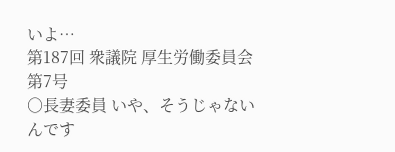いよ…
第187回 衆議院 厚生労働委員会 第7号
○長妻委員 いや、そうじゃないんです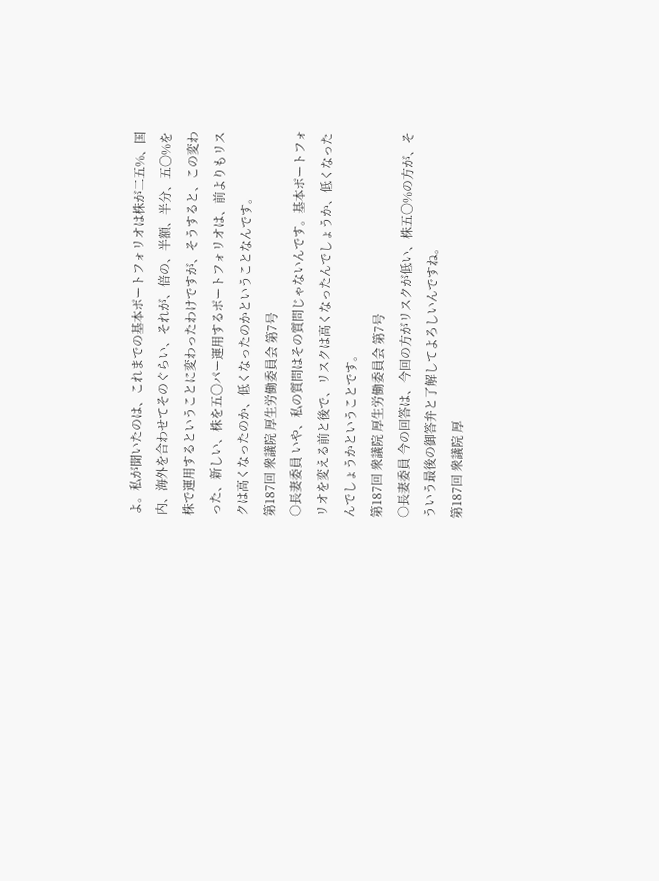よ。私が聞いたのは、これまでの基本ポートフォリオは株が二五%、国内、海外を合わせてそのぐらい、それが、倍の、半額、半分、五〇%を株で運用するということに変わったわけですが、そうすると、この変わった、新しい、株を五〇パー運用するポートフォリオは、前よりもリスクは高くなったのか、低くなったのかということなんです。
第187回 衆議院 厚生労働委員会 第7号
○長妻委員 いや、私の質問はその質問じゃないんです。基本ポートフォリオを変える前と後で、リスクは高くなったんでしょうか、低くなったんでしょうかということです。
第187回 衆議院 厚生労働委員会 第7号
○長妻委員 今の回答は、今回の方がリスクが低い、株五〇%の方が、そういう最後の御答弁と了解してよろしいんですね。
第187回 衆議院 厚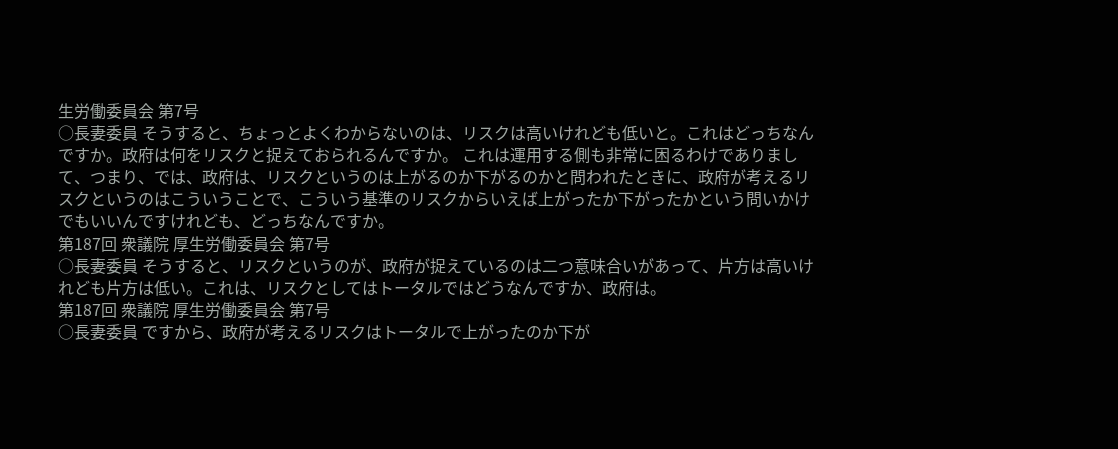生労働委員会 第7号
○長妻委員 そうすると、ちょっとよくわからないのは、リスクは高いけれども低いと。これはどっちなんですか。政府は何をリスクと捉えておられるんですか。 これは運用する側も非常に困るわけでありまして、つまり、では、政府は、リスクというのは上がるのか下がるのかと問われたときに、政府が考えるリスクというのはこういうことで、こういう基準のリスクからいえば上がったか下がったかという問いかけでもいいんですけれども、どっちなんですか。
第187回 衆議院 厚生労働委員会 第7号
○長妻委員 そうすると、リスクというのが、政府が捉えているのは二つ意味合いがあって、片方は高いけれども片方は低い。これは、リスクとしてはトータルではどうなんですか、政府は。
第187回 衆議院 厚生労働委員会 第7号
○長妻委員 ですから、政府が考えるリスクはトータルで上がったのか下が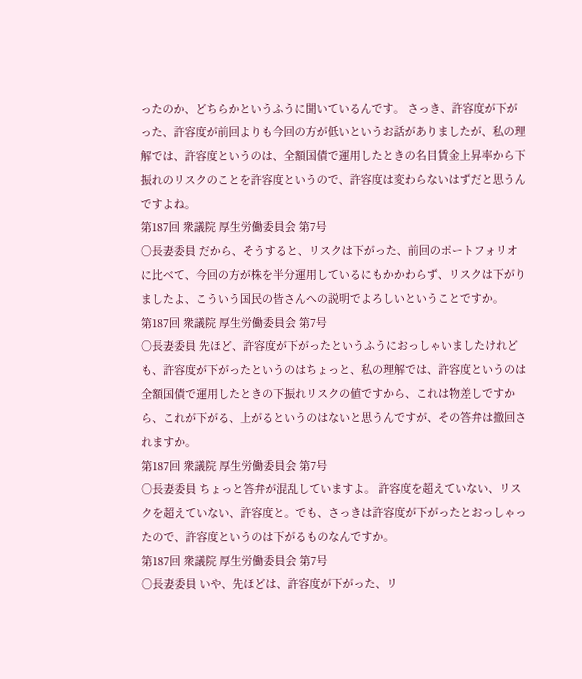ったのか、どちらかというふうに聞いているんです。 さっき、許容度が下がった、許容度が前回よりも今回の方が低いというお話がありましたが、私の理解では、許容度というのは、全額国債で運用したときの名目賃金上昇率から下振れのリスクのことを許容度というので、許容度は変わらないはずだと思うんですよね。
第187回 衆議院 厚生労働委員会 第7号
○長妻委員 だから、そうすると、リスクは下がった、前回のポートフォリオに比べて、今回の方が株を半分運用しているにもかかわらず、リスクは下がりましたよ、こういう国民の皆さんへの説明でよろしいということですか。
第187回 衆議院 厚生労働委員会 第7号
○長妻委員 先ほど、許容度が下がったというふうにおっしゃいましたけれども、許容度が下がったというのはちょっと、私の理解では、許容度というのは全額国債で運用したときの下振れリスクの値ですから、これは物差しですから、これが下がる、上がるというのはないと思うんですが、その答弁は撤回されますか。
第187回 衆議院 厚生労働委員会 第7号
○長妻委員 ちょっと答弁が混乱していますよ。 許容度を超えていない、リスクを超えていない、許容度と。でも、さっきは許容度が下がったとおっしゃったので、許容度というのは下がるものなんですか。
第187回 衆議院 厚生労働委員会 第7号
○長妻委員 いや、先ほどは、許容度が下がった、リ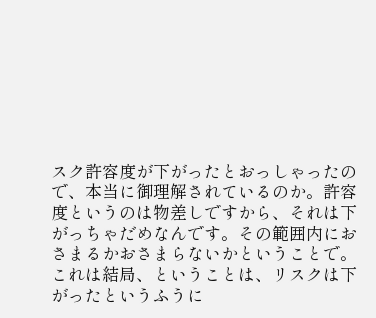スク許容度が下がったとおっしゃったので、本当に御理解されているのか。許容度というのは物差しですから、それは下がっちゃだめなんです。その範囲内におさまるかおさまらないかということで。 これは結局、ということは、リスクは下がったというふうに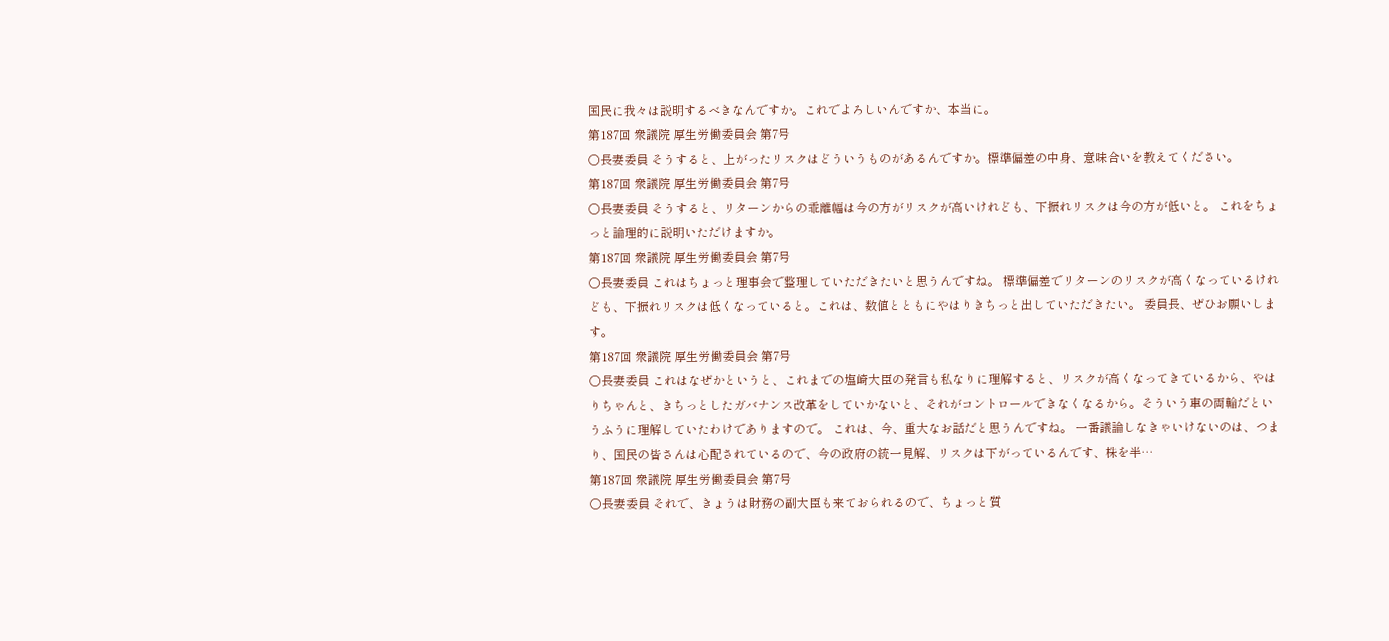国民に我々は説明するべきなんですか。これでよろしいんですか、本当に。
第187回 衆議院 厚生労働委員会 第7号
○長妻委員 そうすると、上がったリスクはどういうものがあるんですか。標準偏差の中身、意味合いを教えてください。
第187回 衆議院 厚生労働委員会 第7号
○長妻委員 そうすると、リターンからの乖離幅は今の方がリスクが高いけれども、下振れリスクは今の方が低いと。 これをちょっと論理的に説明いただけますか。
第187回 衆議院 厚生労働委員会 第7号
○長妻委員 これはちょっと理事会で整理していただきたいと思うんですね。 標準偏差でリターンのリスクが高くなっているけれども、下振れリスクは低くなっていると。これは、数値とともにやはりきちっと出していただきたい。 委員長、ぜひお願いします。
第187回 衆議院 厚生労働委員会 第7号
○長妻委員 これはなぜかというと、これまでの塩崎大臣の発言も私なりに理解すると、リスクが高くなってきているから、やはりちゃんと、きちっとしたガバナンス改革をしていかないと、それがコントロールできなくなるから。そういう車の両輪だというふうに理解していたわけでありますので。 これは、今、重大なお話だと思うんですね。 一番議論しなきゃいけないのは、つまり、国民の皆さんは心配されているので、今の政府の統一見解、リスクは下がっているんです、株を半…
第187回 衆議院 厚生労働委員会 第7号
○長妻委員 それで、きょうは財務の副大臣も来ておられるので、ちょっと質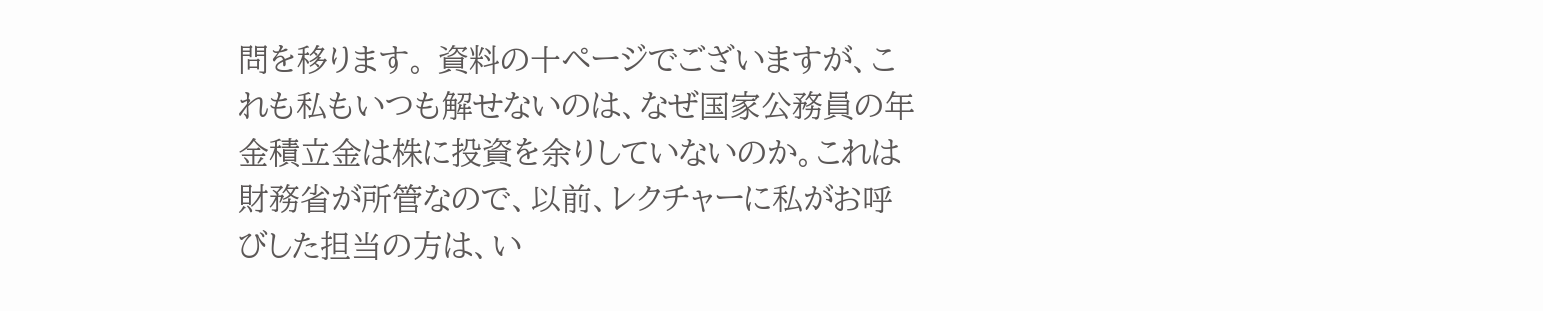問を移ります。 資料の十ページでございますが、これも私もいつも解せないのは、なぜ国家公務員の年金積立金は株に投資を余りしていないのか。これは財務省が所管なので、以前、レクチャーに私がお呼びした担当の方は、い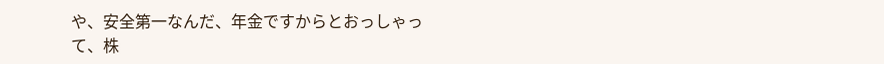や、安全第一なんだ、年金ですからとおっしゃって、株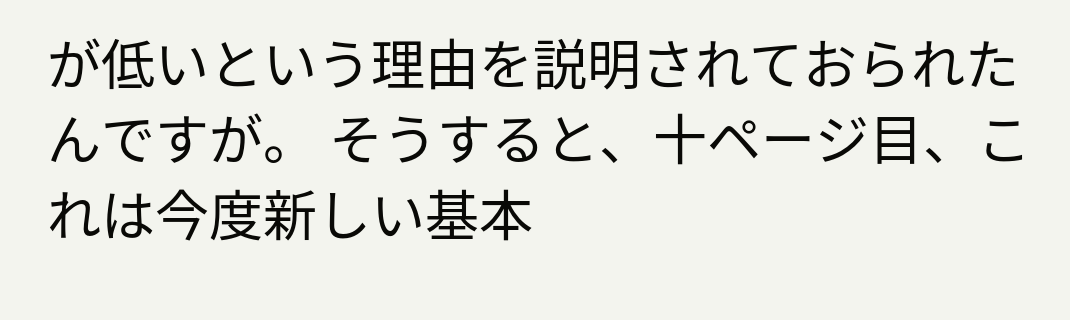が低いという理由を説明されておられたんですが。 そうすると、十ページ目、これは今度新しい基本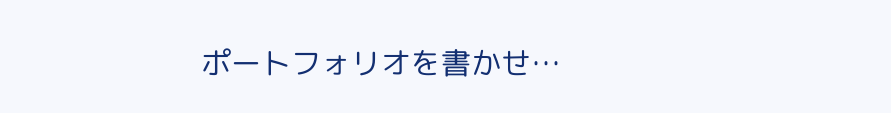ポートフォリオを書かせ…